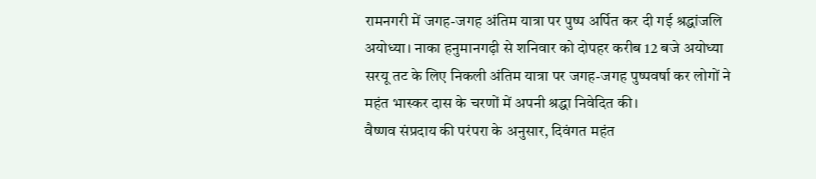रामनगरी में जगह-जगह अंतिम यात्रा पर पुष्प अर्पित कर दी गई श्रद्धांजलि
अयोध्या। नाका हनुमानगढ़ी से शनिवार को दोपहर करीब 12 बजे अयोध्या सरयू तट के लिए निकली अंतिम यात्रा पर जगह-जगह पुष्पवर्षा कर लोगों ने महंत भास्कर दास के चरणों में अपनी श्रद्धा निवेदित की।
वैष्णव संप्रदाय की परंपरा के अनुसार, दिवंगत महंत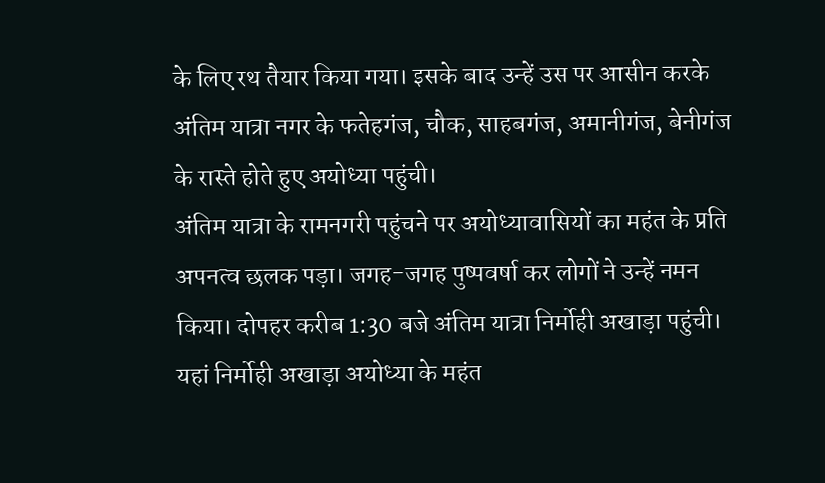के लिए रथ तैयार किया गया। इसके बाद उन्हें उस पर आसीन करके अंतिम यात्रा नगर के फतेहगंज, चौक, साहबगंज, अमानीगंज, बेनीगंज के रास्ते होते हुए अयोध्या पहुंची।
अंतिम यात्रा के रामनगरी पहुंचने पर अयोध्यावासियों का महंत के प्रति अपनत्व छलक पड़ा। जगह-जगह पुष्पवर्षा कर लोगों ने उन्हें नमन किया। दोपहर करीब 1:30 बजे अंतिम यात्रा निर्मोही अखाड़ा पहुंची।
यहां निर्मोही अखाड़ा अयोध्या के महंत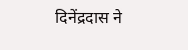दिनेंद्रदास ने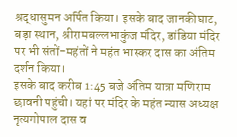श्रद्धासुमन अर्पित किया। इसके बाद जानकीघाट, बड़ा स्थान, श्रीरामबल्लभाकुंज मंदिर, डांडिया मंदिर पर भी संतों-महंतों ने महंत भास्कर दास का अंतिम दर्शन किया।
इसके बाद करीब 1:45 बजे अंतिम यात्रा मणिराम छावनी पहुंची। यहां पर मंदिर के महंत न्यास अध्यक्ष नृत्यगोपाल दास व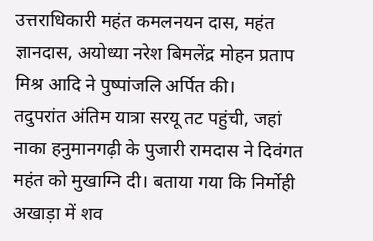उत्तराधिकारी महंत कमलनयन दास, महंत ज्ञानदास, अयोध्या नरेश बिमलेंद्र मोहन प्रताप मिश्र आदि ने पुष्पांजलि अर्पित की।
तदुपरांत अंतिम यात्रा सरयू तट पहुंची, जहां नाका हनुमानगढ़ी के पुजारी रामदास ने दिवंगत महंत को मुखाग्नि दी। बताया गया कि निर्मोही अखाड़ा में शव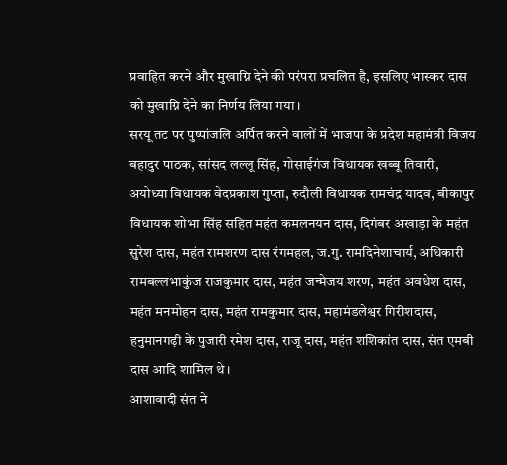प्रवाहित करने और मुखाग्नि देने की परंपरा प्रचलित है, इसलिए भास्कर दास को मुखाग्नि देने का निर्णय लिया गया।
सरयू तट पर पुष्पांजलि अर्पित करने वालों में भाजपा के प्रदेश महामंत्री विजय बहादुर पाठक, सांसद लल्लू सिंह, गोसाईगंज विधायक खब्बू तिवारी, अयोध्या विधायक वेदप्रकाश गुप्ता, रुदौली विधायक रामचंद्र यादव, बीकापुर विधायक शोभा सिंह सहित महंत कमलनयन दास, दिगंबर अखाड़ा के महंत सुरेश दास, महंत रामशरण दास रंगमहल, ज.गु. रामदिनेशाचार्य, अधिकारी रामबल्लभाकुंज राजकुमार दास, महंत जन्मेजय शरण, महंत अवधेश दास, महंत मनमोहन दास, महंत रामकुमार दास, महामंडलेश्वर गिरीशदास, हनुमानगढ़ी के पुजारी रमेश दास, राजू दास, महंत शशिकांत दास, संत एमबी दास आदि शामिल थे।
आशावादी संत ने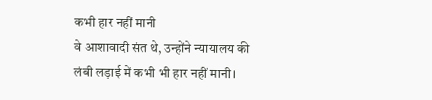कभी हार नहीं मानी
वे आशावादी संत थे, उन्होंने न्यायालय की लंबी लड़ाई में कभी भी हार नहीं मानी।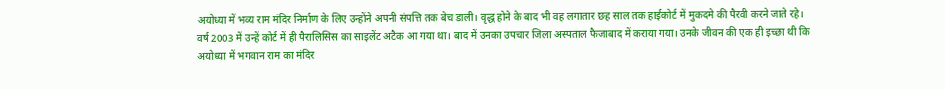अयोध्या में भव्य राम मंदिर निर्माण के लिए उन्होंने अपनी संपत्ति तक बेच डाली। वृद्ध होने के बाद भी वह लगातार छह साल तक हाईकोर्ट में मुकदमे की पैरवी करने जाते रहे।
वर्ष 2003 में उन्हें कोर्ट में ही पैरालिसिस का साइलेंट अटैक आ गया था। बाद में उनका उपचार जिला अस्पताल फैजाबाद में कराया गया। उनके जीवन की एक ही इच्छा थी कि अयोध्या में भगवान राम का मंदिर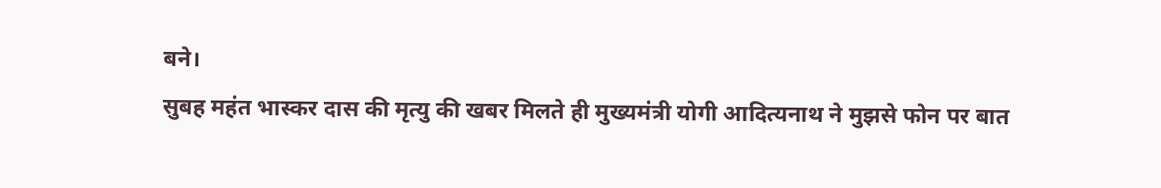बने।
सुबह महंत भास्कर दास की मृत्यु की खबर मिलते ही मुख्यमंत्री योगी आदित्यनाथ ने मुझसे फोन पर बात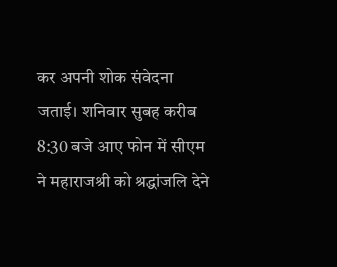कर अपनी शोक संवेदना जताई। शनिवार सुबह करीब 8:30 बजे आए फोन में सीएम ने महाराजश्री को श्रद्धांजलि देने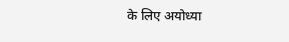के लिए अयोध्या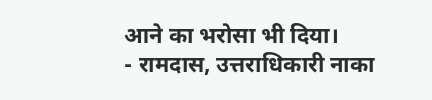आने का भरोसा भी दिया।
- रामदास, उत्तराधिकारी नाका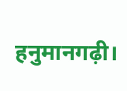हनुमानगढ़ी।